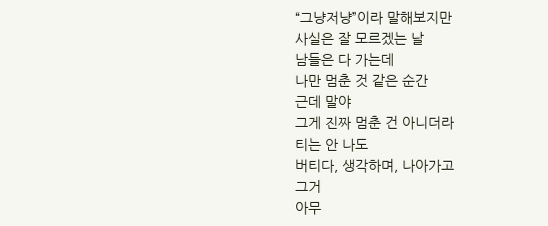“그냥저냥”이라 말해보지만
사실은 잘 모르겠는 날
남들은 다 가는데
나만 멈춘 것 같은 순간
근데 말야
그게 진짜 멈춘 건 아니더라
티는 안 나도
버티다, 생각하며, 나아가고
그거
아무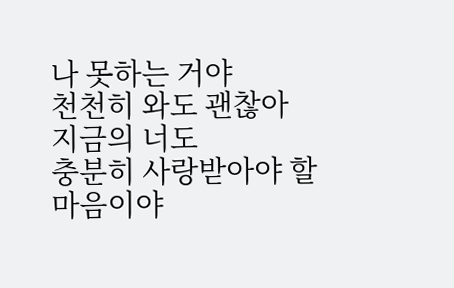나 못하는 거야
천천히 와도 괜찮아
지금의 너도
충분히 사랑받아야 할 마음이야